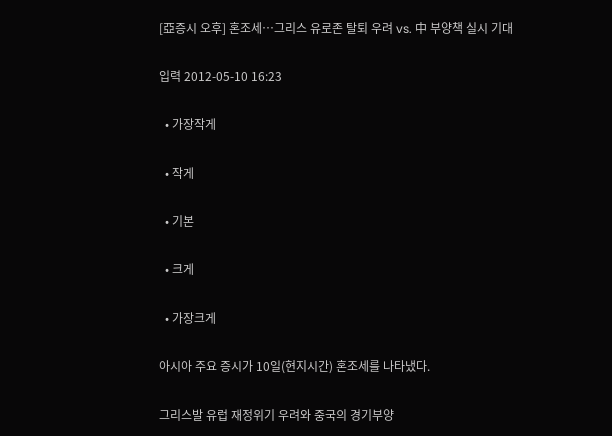[亞증시 오후] 혼조세…그리스 유로존 탈퇴 우려 vs. 中 부양책 실시 기대

입력 2012-05-10 16:23

  • 가장작게

  • 작게

  • 기본

  • 크게

  • 가장크게

아시아 주요 증시가 10일(현지시간) 혼조세를 나타냈다.

그리스발 유럽 재정위기 우려와 중국의 경기부양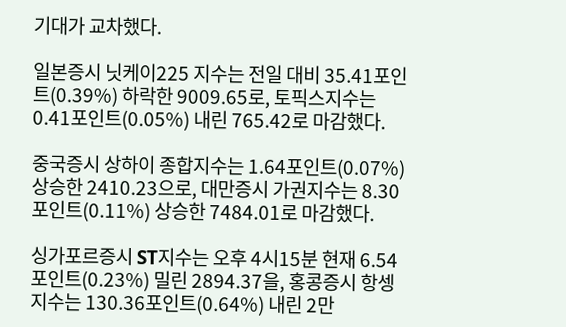기대가 교차했다.

일본증시 닛케이225 지수는 전일 대비 35.41포인트(0.39%) 하락한 9009.65로, 토픽스지수는 0.41포인트(0.05%) 내린 765.42로 마감했다.

중국증시 상하이 종합지수는 1.64포인트(0.07%) 상승한 2410.23으로, 대만증시 가권지수는 8.30포인트(0.11%) 상승한 7484.01로 마감했다.

싱가포르증시 ST지수는 오후 4시15분 현재 6.54포인트(0.23%) 밀린 2894.37을, 홍콩증시 항셍지수는 130.36포인트(0.64%) 내린 2만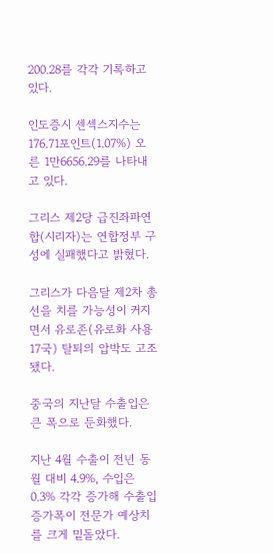200.28를 각각 기록하고 있다.

인도증시 센섹스지수는 176.71포인트(1.07%) 오른 1만6656.29를 나타내고 있다.

그리스 제2당 급진좌파연합(시리자)는 연합정부 구성에 실패했다고 밝혔다.

그리스가 다음달 제2차 총선을 치를 가능성이 커지면서 유로존(유로화 사용 17국) 탈퇴의 압박도 고조됐다.

중국의 지난달 수출입은 큰 폭으로 둔화했다.

지난 4월 수출이 전년 동월 대비 4.9%, 수입은 0.3% 각각 증가해 수출입 증가폭이 전문가 예상치를 크게 밑돌았다.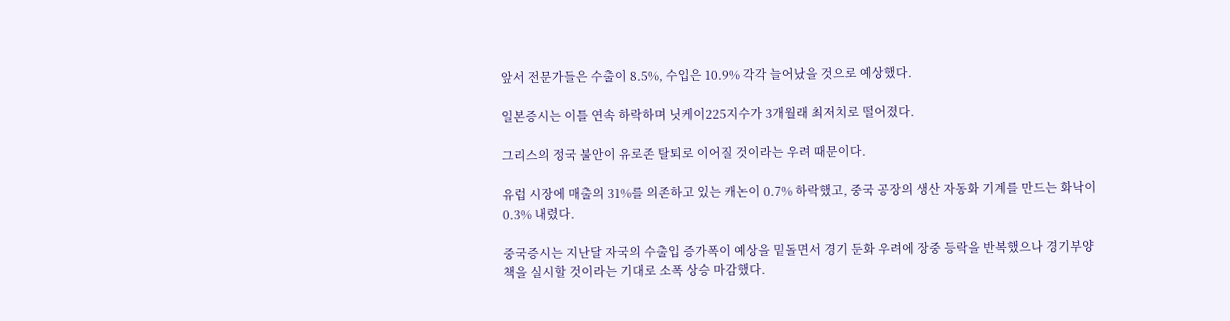앞서 전문가들은 수출이 8.5%, 수입은 10.9% 각각 늘어났을 것으로 예상했다.

일본증시는 이틀 연속 하락하며 닛케이225지수가 3개월래 최저치로 떨어졌다.

그리스의 정국 불안이 유로존 탈퇴로 이어질 것이라는 우려 때문이다.

유럽 시장에 매출의 31%를 의존하고 있는 캐논이 0.7% 하락했고, 중국 공장의 생산 자동화 기계를 만드는 화낙이 0.3% 내렸다.

중국증시는 지난달 자국의 수출입 증가폭이 예상을 밑돌면서 경기 둔화 우려에 장중 등락을 반복했으나 경기부양책을 실시할 것이라는 기대로 소폭 상승 마감했다.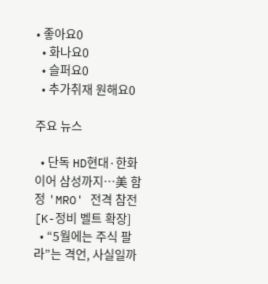• 좋아요0
  • 화나요0
  • 슬퍼요0
  • 추가취재 원해요0

주요 뉴스

  • 단독 HD현대·한화 이어 삼성까지⋯美 함정 'MRO' 전격 참전 [K-정비 벨트 확장]
  • “5월에는 주식 팔라”는 격언, 사실일까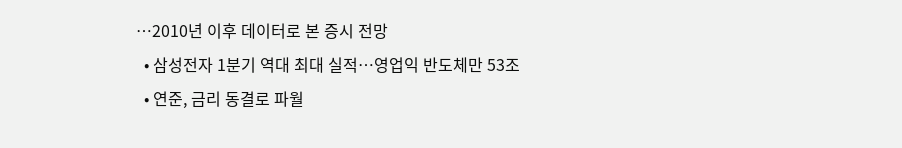⋯2010년 이후 데이터로 본 증시 전망
  • 삼성전자 1분기 역대 최대 실적…영업익 반도체만 53조
  • 연준, 금리 동결로 파월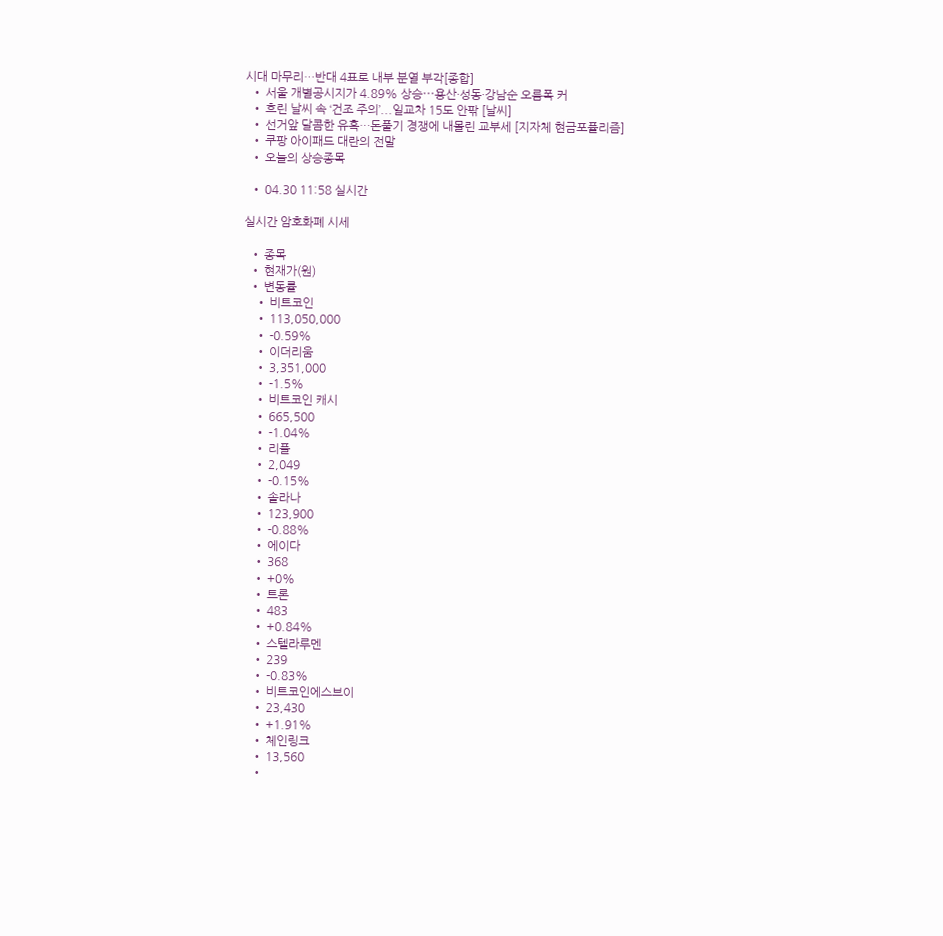시대 마무리…반대 4표로 내부 분열 부각[종합]
  • 서울 개별공시지가 4.89% 상승⋯용산·성동·강남순 오름폭 커
  • 흐린 날씨 속 ‘건조 주의’...일교차 15도 안팎 [날씨]
  • 선거앞 달콤한 유혹…돈풀기 경쟁에 내몰린 교부세 [지자체 현금포퓰리즘]
  • 쿠팡 아이패드 대란의 전말
  • 오늘의 상승종목

  • 04.30 11:58 실시간

실시간 암호화폐 시세

  • 종목
  • 현재가(원)
  • 변동률
    • 비트코인
    • 113,050,000
    • -0.59%
    • 이더리움
    • 3,351,000
    • -1.5%
    • 비트코인 캐시
    • 665,500
    • -1.04%
    • 리플
    • 2,049
    • -0.15%
    • 솔라나
    • 123,900
    • -0.88%
    • 에이다
    • 368
    • +0%
    • 트론
    • 483
    • +0.84%
    • 스텔라루멘
    • 239
    • -0.83%
    • 비트코인에스브이
    • 23,430
    • +1.91%
    • 체인링크
    • 13,560
    •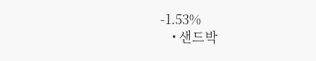-1.53%
    • 샌드박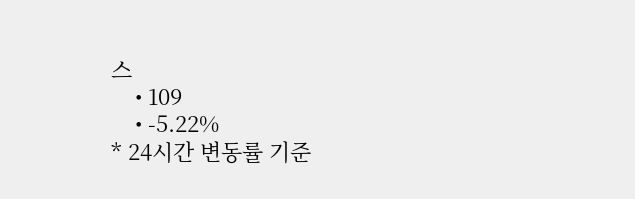스
    • 109
    • -5.22%
* 24시간 변동률 기준